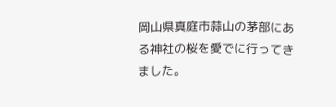岡山県真庭市蒜山の茅部にある神社の桜を愛でに行ってきました。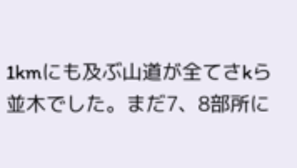1kmにも及ぶ山道が全てさkら並木でした。まだ7、8部所に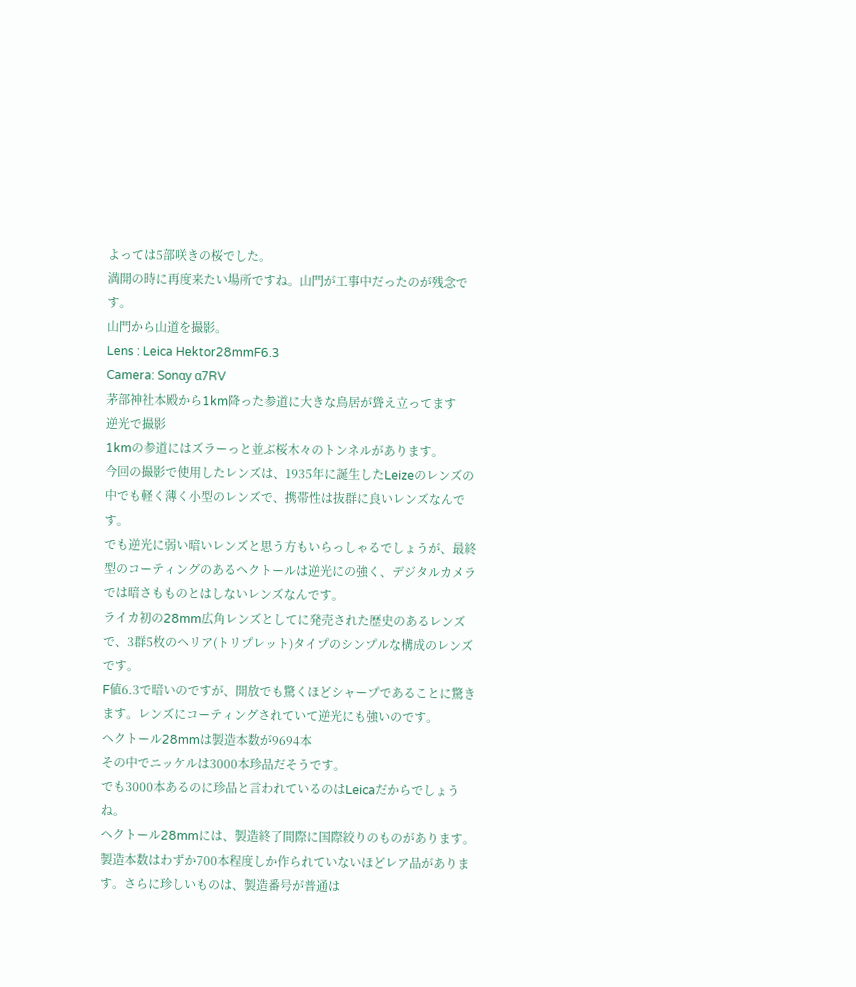よっては5部咲きの桜でした。
満開の時に再度来たい場所ですね。山門が工事中だったのが残念です。
山門から山道を撮影。
Lens : Leica Hektor28mmF6.3
Camera: Sonαy α7RV
茅部神社本殿から1km降った参道に大きな鳥居が聳え立ってます
逆光で撮影
1kmの参道にはズラーっと並ぶ桜木々のトンネルがあります。
今回の撮影で使用したレンズは、1935年に誕生したLeizeのレンズの中でも軽く薄く小型のレンズで、携帯性は抜群に良いレンズなんです。
でも逆光に弱い暗いレンズと思う方もいらっしゃるでしょうが、最終型のコーティングのあるヘクトールは逆光にの強く、デジタルカメラでは暗さもものとはしないレンズなんです。
ライカ初の28mm広角レンズとしてに発売された歴史のあるレンズで、3群5枚のヘリア(トリプレット)タイプのシンプルな構成のレンズです。
F値6.3で暗いのですが、開放でも驚くほどシャープであることに驚きます。レンズにコーティングされていて逆光にも強いのです。
ヘクトール28mmは製造本数が9694本
その中でニッケルは3000本珍品だそうです。
でも3000本あるのに珍品と言われているのはLeicaだからでしょうね。
ヘクトール28mmには、製造終了間際に国際絞りのものがあります。製造本数はわずか700本程度しか作られていないほどレア品があります。さらに珍しいものは、製造番号が普通は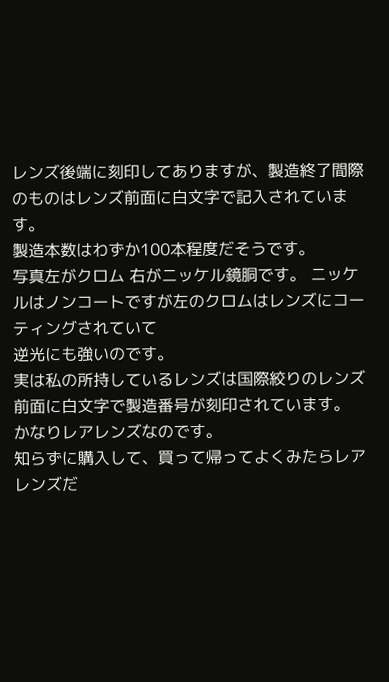レンズ後端に刻印してありますが、製造終了間際のものはレンズ前面に白文字で記入されています。
製造本数はわずか100本程度だそうです。
写真左がクロム 右がニッケル鏡胴です。 ニッケルはノンコートですが左のクロムはレンズにコーティングされていて
逆光にも強いのです。
実は私の所持しているレンズは国際絞りのレンズ前面に白文字で製造番号が刻印されています。
かなりレアレンズなのです。
知らずに購入して、買って帰ってよくみたらレアレンズだ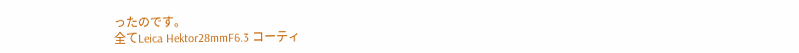ったのです。
全てLeica Hektor28mmF6.3 コーティ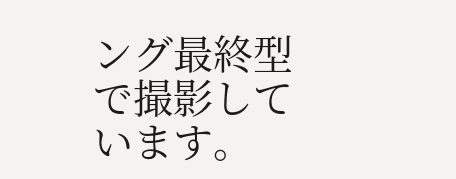ング最終型で撮影しています。